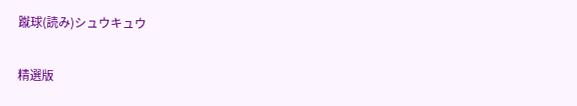蹴球(読み)シュウキュウ

精選版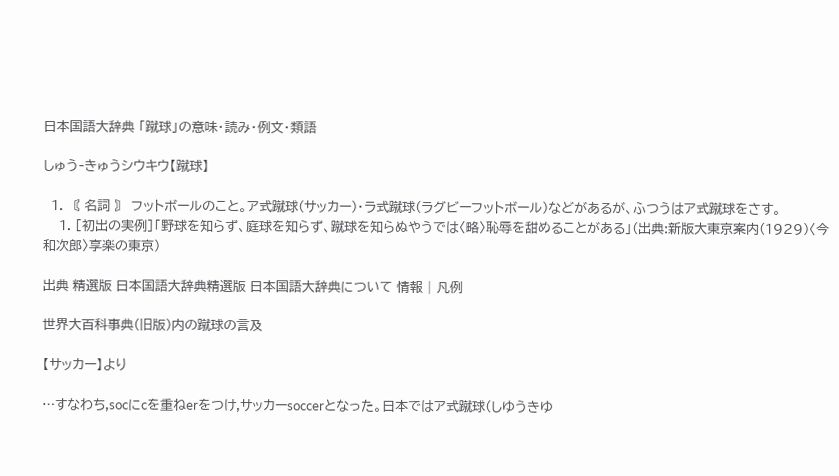日本国語大辞典 「蹴球」の意味・読み・例文・類語

しゅう‐きゅうシウキウ【蹴球】

  1. 〘 名詞 〙 フットボールのこと。ア式蹴球(サッカー)・ラ式蹴球(ラグビーフットボール)などがあるが、ふつうはア式蹴球をさす。
    1. [初出の実例]「野球を知らず、庭球を知らず、蹴球を知らぬやうでは〈略〉恥辱を甜めることがある」(出典:新版大東京案内(1929)〈今和次郎〉享楽の東京)

出典 精選版 日本国語大辞典精選版 日本国語大辞典について 情報 | 凡例

世界大百科事典(旧版)内の蹴球の言及

【サッカー】より

…すなわち,socにcを重ねerをつけ,サッカーsoccerとなった。日本ではア式蹴球(しゆうきゆ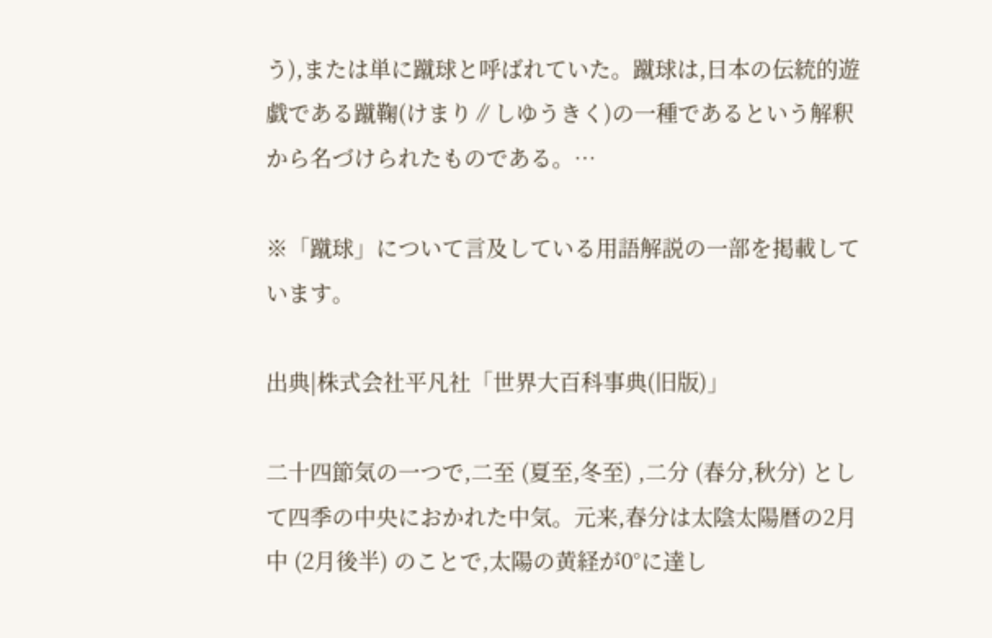う),または単に蹴球と呼ばれていた。蹴球は,日本の伝統的遊戯である蹴鞠(けまり∥しゆうきく)の一種であるという解釈から名づけられたものである。…

※「蹴球」について言及している用語解説の一部を掲載しています。

出典|株式会社平凡社「世界大百科事典(旧版)」

二十四節気の一つで,二至 (夏至,冬至) ,二分 (春分,秋分) として四季の中央におかれた中気。元来,春分は太陰太陽暦の2月中 (2月後半) のことで,太陽の黄経が0°に達し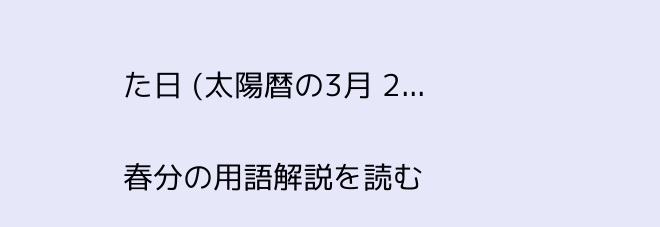た日 (太陽暦の3月 2...

春分の用語解説を読む